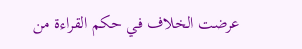عرضت الخلاف في حكم القراءة من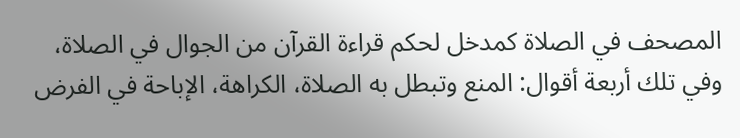المصحف في الصلاة كمدخل لحكم قراءة القرآن من الجوال في الصلاة، وفي تلك أربعة أقوال: المنع وتبطل به الصلاة، الكراهة، الإباحة في الفرض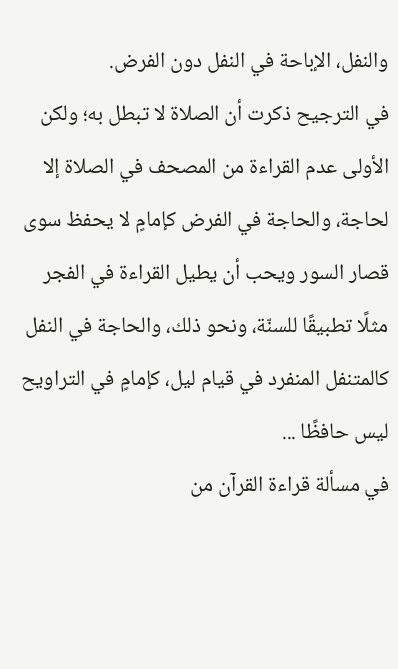والنفل، الإباحة في النفل دون الفرض.
في الترجيح ذكرت أن الصلاة لا تبطل به؛ ولكن الأولى عدم القراءة من المصحف في الصلاة إلا لحاجة، والحاجة في الفرض كإمامٍ لا يحفظ سوى قصار السور ويحب أن يطيل القراءة في الفجر مثلًا تطبيقًا للسنّة، ونحو ذلك، والحاجة في النفل كالمتنفل المنفرد في قيام ليل، كإمامٍ في التراويح ليس حافظًا ...
في مسألة قراءة القرآن من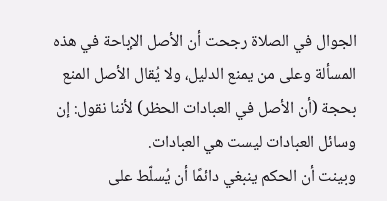الجوال في الصلاة رجحت أن الأصل الإباحة في هذه المسألة وعلى من يمنع الدليل، ولا يُقال الأصل المنع بحجة (أن الأصل في العبادات الحظر) لأننا نقول: إن وسائل العبادات ليست هي العبادات.
وبينت أن الحكم ينبغي دائمًا أن يُسلّط على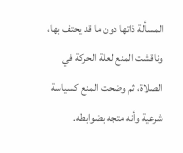المسألة ذاتها دون ما قد يحتف بها، وناقشت المنع لعلة الحركة في الصلاة، ثم وضحت المنع كسياسة شرعية وأنه متجه بضوابطه.